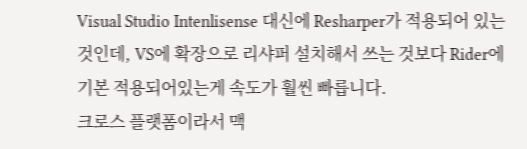Visual Studio Intenlisense 대신에 Resharper가 적용되어 있는 것인데, VS에 확장으로 리샤퍼 설치해서 쓰는 것보다 Rider에 기본 적용되어있는게 속도가 훨씬 빠릅니다.
크로스 플랫폼이라서 맥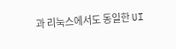과 리눅스에서도 동일한 UI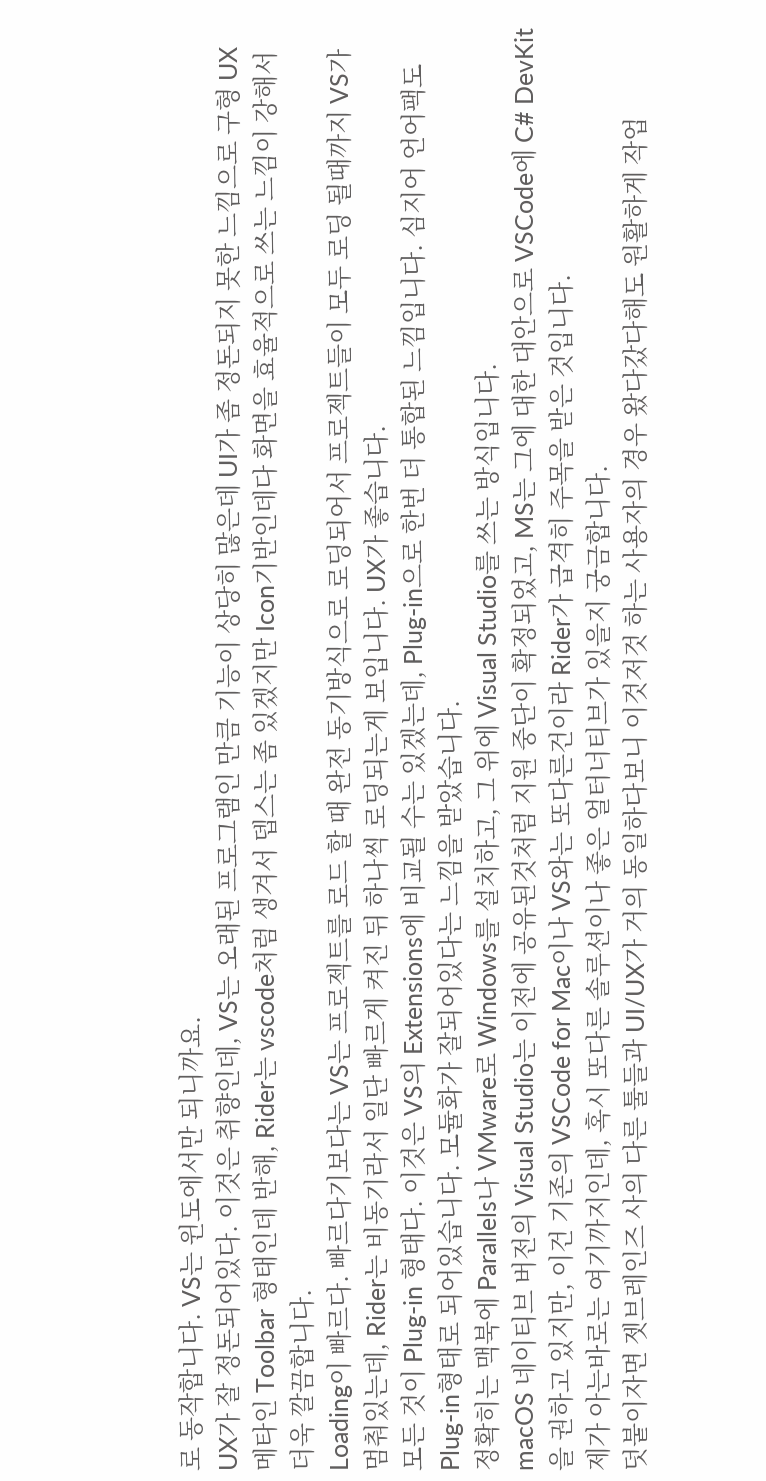로 동작합니다. VS는 윈도에서만 되니까요.
UX가 잘 정돈되어있다. 이것은 취향인데, VS는 오래된 프로그램인 만큼 기능이 상당히 많은데 UI가 좀 정돈되지 못한 느낌으로 구형 UX 메타인 Toolbar 형태인데 반해, Rider는 vscode처럼 생겨서 뎁스는 좀 있겠지만 Icon기반인데다 화면을 효율적으로 쓰는 느낌이 강해서 더욱 깔끔합니다.
Loading이 빠르다. 빠르다기보다는 VS는 프로젝트를 로드 할 때 완전 동기방식으로 로딩되어서 프로젝트들이 모두 로딩 될때까지 VS가 멈춰있는데, Rider는 비동기라서 일단 빠르게 켜진 뒤 하나씩 로딩되는게 보입니다. UX가 좋습니다.
모든 것이 Plug-in 형태다. 이것은 VS의 Extensions에 비교될 수는 있겠는데, Plug-in으로 한번 더 통합된 느낌입니다. 심지어 언어팩도 Plug-in형태로 되어있습니다. 모듈화가 잘되어있다는 느낌을 받았습니다.
정확히는 맥북에 Parallels나 VMware로 Windows를 설치하고, 그 위에 Visual Studio를 쓰는 방식입니다.
macOS 네이티브 버전의 Visual Studio는 이전에 공유된것처럼 지원 중단이 확정되었고, MS는 그에 대한 대안으로 VSCode에 C# DevKit을 권하고 있지만, 이건 기존의 VSCode for Mac이나 VS와는 또다른건이라 Rider가 급격히 주목을 받은 것입니다.
제가 아는바로는 여기까지인데, 혹시 또다른 솔루션이나 좋은 얼터너티브가 있을지 궁금합니다.
덧붙이자면 젯브레인즈 사의 다른 툴들과 UI/UX가 거의 동일하다보니 이것저것 하는 사용자의 경우 왔다갔다해도 원활하게 작업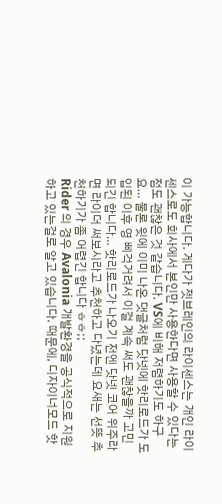이 가능합니다. 게다가 젯브레인의 라이센스는 개인 라이센스로도 회사에서 본인만 사용한다면 사용할 수 있다는 점도 괜찮은 것 같습니다. VS에 비해 저렴하기도 하구요… 물론 윗에 이미 나온 댓글처럼 닷넷에 핫리로드가 도입된 이후 영 삐걱거려서 이걸 계속 써도 괜찮을까 고민되긴 합니다… 핫리로드가 나오기 전엔 닷넷 코어 위주라면 라이더 써보시라고 추천하고 다녔는데 요새는 선뜻 추천하기가 좀 어렵긴 합니다 ㅎㅎ;;
Rider 의 경우 Avalonia 개발환경을 공식적으로 지원하고 있는걸로 알고 있습니다. 때문에, 디자이너모드 핫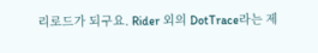리로드가 되구요. Rider 외의 DotTrace라는 제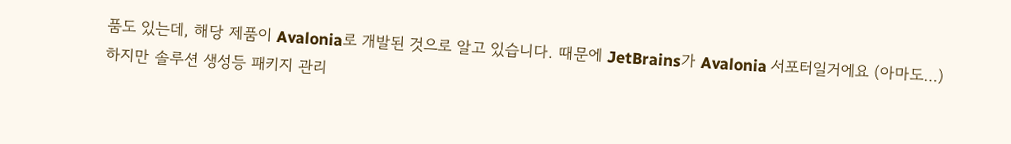품도 있는데, 해당 제품이 Avalonia로 개발된 것으로 알고 있습니다. 때문에 JetBrains가 Avalonia 서포터일거에요 (아마도…)
하지만 솔루션 생성등 패키지 관리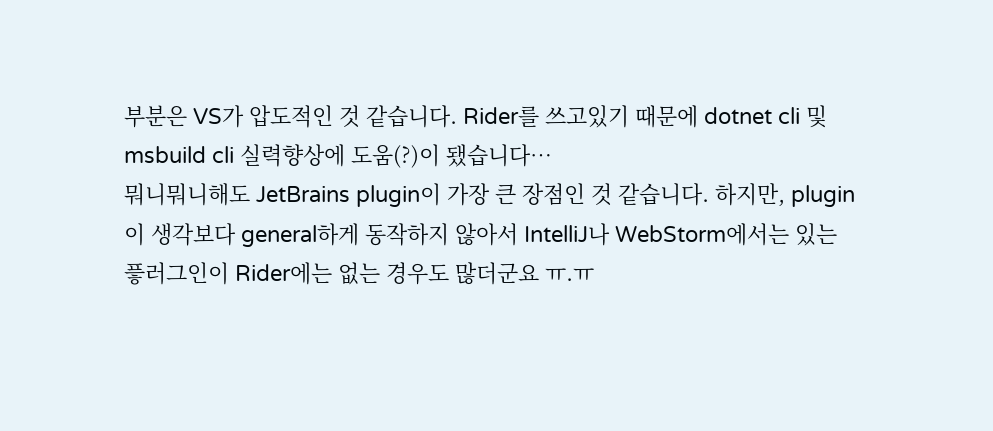부분은 VS가 압도적인 것 같습니다. Rider를 쓰고있기 때문에 dotnet cli 및 msbuild cli 실력향상에 도움(?)이 됐습니다…
뭐니뭐니해도 JetBrains plugin이 가장 큰 장점인 것 같습니다. 하지만, plugin이 생각보다 general하게 동작하지 않아서 IntelliJ나 WebStorm에서는 있는 픟러그인이 Rider에는 없는 경우도 많더군요 ㅠ.ㅠ